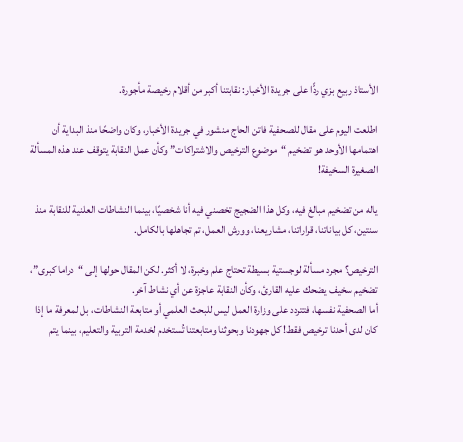الأستاذ ربيع بزي ردًّا على جريدة الأخبار: نقابتنا أكبر من أقلام رخيصة مأجورة.

اطلعت اليوم على مقال للصحفية فاتن الحاج منشور في جريدة الأخبار، وكان واضحًا منذ البداية أن اهتمامها الأوحد هو تضخيم “موضوع الترخيص والاشتراكات” وكأن عمل النقابة يتوقف عند هذه المسألة الصغيرة السخيفة!

ياله من تضخيم مبالغ فيه، وكل هذا الضجيج تخصني فيه أنا شخصيًا، بينما النشاطات العلنية للنقابة منذ سنتين، كل بياناتنا، قراراتنا، مشاريعنا، وورش العمل، تم تجاهلها بالكامل.

الترخيص؟ مجرد مسألة لوجستية بسيطة تحتاج علم وخبرة، لا أكثر. لكن المقال حولها إلى “دراما كبرى”، تضخيم سخيف يضحك عليه القارئ، وكأن النقابة عاجزة عن أي نشاط آخر.
أما الصحفية نفسها، فتتردد على وزارة العمل ليس للبحث العلمي أو متابعة النشاطات، بل لمعرفة ما إذا كان لدى أحدنا ترخيص فقط! كل جهودنا وبحوثنا ومتابعتنا تُستخدم لخدمة التربية والتعليم، بينما يتم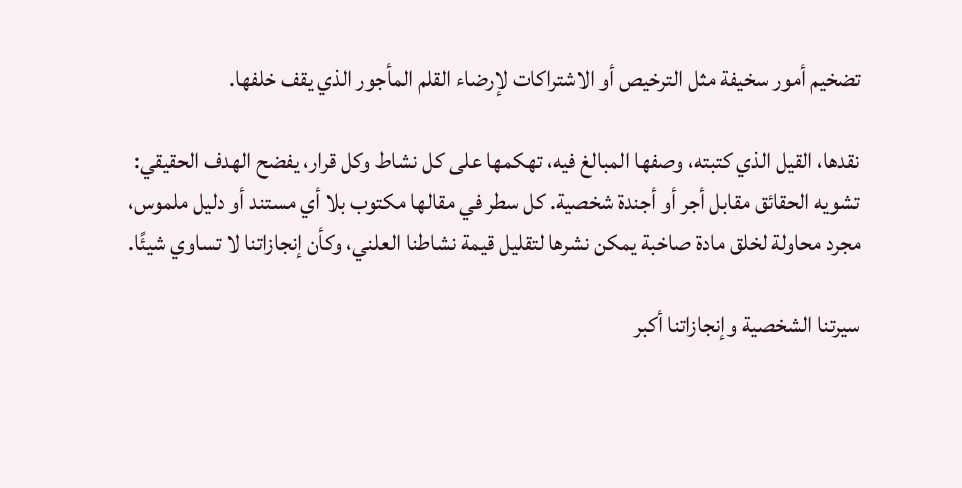تضخيم أمور سخيفة مثل الترخيص أو الاشتراكات لإرضاء القلم المأجور الذي يقف خلفها.

نقدها، القيل الذي كتبته، وصفها المبالغ فيه، تهكمها على كل نشاط وكل قرار، يفضح الهدف الحقيقي: تشويه الحقائق مقابل أجر أو أجندة شخصية. كل سطر في مقالها مكتوب بلا أي مستند أو دليل ملموس، مجرد محاولة لخلق مادة صاخبة يمكن نشرها لتقليل قيمة نشاطنا العلني، وكأن إنجازاتنا لا تساوي شيئًا.

سيرتنا الشخصية وإنجازاتنا أكبر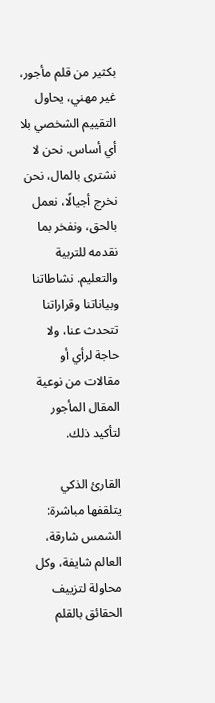بكثير من قلم مأجور، غير مهني، يحاول التقييم الشخصي بلا أي أساس. نحن لا نشترى بالمال، نحن نخرج أجيالًا، نعمل بالحق، ونفخر بما نقدمه للتربية والتعليم. نشاطاتنا وبياناتنا وقراراتنا تتحدث عنا، ولا حاجة لرأي أو مقالات من نوعية المقال المأجور لتأكيد ذلك.

القارئ الذكي يتلقفها مباشرة: الشمس شارقة، العالم شايفة، وكل محاولة لتزييف الحقائق بالقلم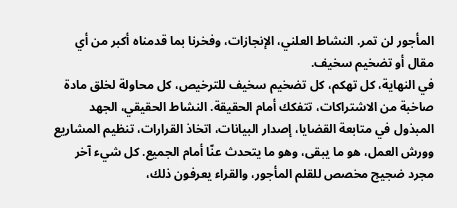المأجور لن تمر. النشاط العلني، الإنجازات، وفخرنا بما قدمناه أكبر من أي مقال أو تضخيم سخيف.
في النهاية، كل تهكم، كل تضخيم سخيف للترخيص، كل محاولة لخلق مادة صاخبة من الاشتراكات، تتفكك أمام الحقيقة. النشاط الحقيقي، الجهد المبذول في متابعة القضايا، إصدار البيانات، اتخاذ القرارات، تنظيم المشاريع وورش العمل، هو ما يبقى، وهو ما يتحدث عنّا أمام الجميع. كل شيء آخر مجرد ضجيج مخصص للقلم المأجور، والقراء يعرفون ذلك،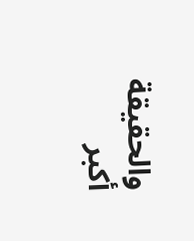والحقيقة أكبر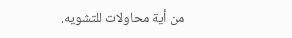من أية محاولات للتشويه.